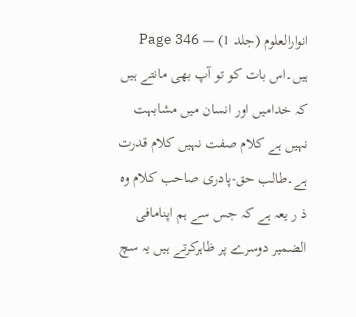انوارالعلوم (جلد 1) — Page 346
ہیں۔اس بات کو تو آپ بھی مانتے ہیں کہ خدامیں اور انسان میں مشابہت نہیں ہے کلام صفت نہیں كلام قدرت ہے۔طالب حق-پادری صاحب کلام وہ ذ ر یعہ ہے کہ جس سے ہم اپنامافی الضمیر دوسرے پر ظاہرکرتے ہیں یہ سچ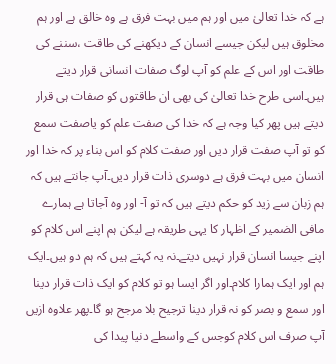ہے کہ خدا تعالیٰ میں اور ہم میں بہت فرق ہے وہ خالق ہے اور ہم مخلوق ہیں لیکن جیسے انسان کے دیکھنے کی طاقت ،سننے کی طاقت اور اس کے علم کو آپ لوگ صفات انسانی قرار دیتے ہیں۔اسی طرح خدا تعالیٰ کی بھی ان طاقتوں کو صفات ہی قرار دیتے ہیں پھر کیا وجہ ہے کہ خدا کی صفت علم کو یاصفت سمع کو تو آپ صفت قرار دیں اور صفت کلام کو اس بناء پر کہ خدا اور انسان میں بہت فرق ہے دوسری ذات قرار دیں۔آپ جانتے ہیں کہ ہم زبان سے زید کو حکم دیتے ہیں کہ تو آ- اور وہ آجاتا ہے ہمارے مافی الضمیر کے اظہار کا یہی طریقہ ہے لیکن ہم اپنے اس کلام کو اپنے جیسا انسان قرار نہیں دیتے۔نہ یہ کہتے ہیں کہ ہم دو ہیں۔ایک ہم اور ایک ہمارا کلام۔اور اگر ایسا ہو تو کلام کو ایک ذات قرار دینا اور سمع و بصر کو نہ قرار دینا ترجیح بلا مرجح ہو گا۔پھر علاوہ ازیں آپ صرف اس کلام کوجس کے واسطے دنیا پیدا کی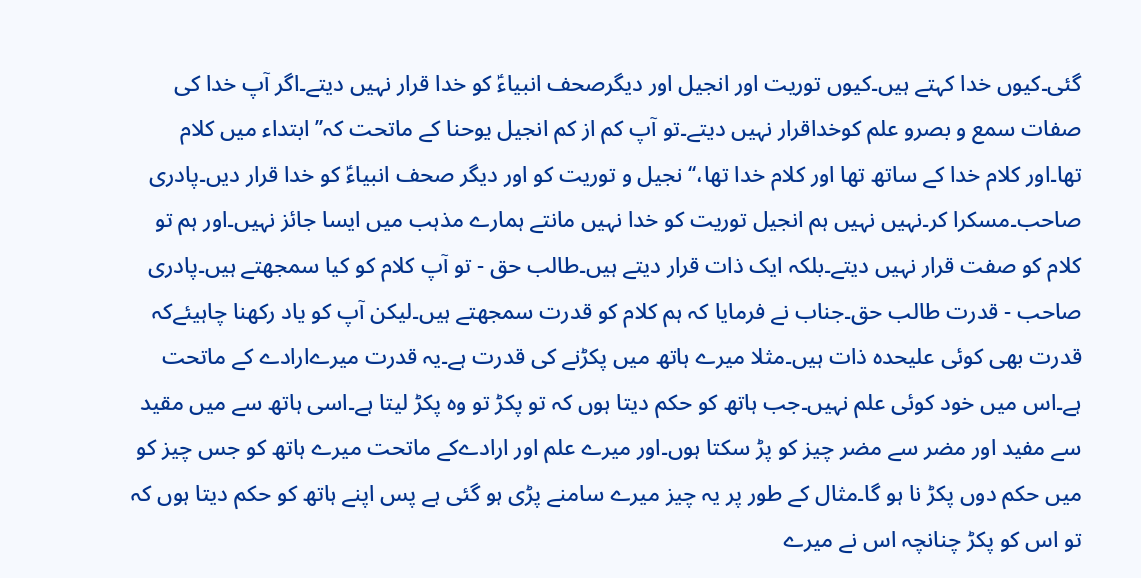گئی۔کیوں خدا کہتے ہیں۔کیوں توریت اور انجیل اور دیگرصحف انبیاءؑ کو خدا قرار نہیں دیتے۔اگر آپ خدا کی صفات سمع و بصرو علم کوخداقرار نہیں دیتے۔تو آپ کم از کم انجیل یوحنا کے ماتحت کہ’’ ابتداء میں کلام تھا۔اور کلام خدا کے ساتھ تھا اور کلام خدا تھا،‘‘ نجیل و توریت کو اور دیگر صحف انبیاءؑ کو خدا قرار دیں۔پادری صاحب۔مسکرا کر۔نہیں نہیں ہم انجیل توریت کو خدا نہیں مانتے ہمارے مذہب میں ایسا جائز نہیں۔اور ہم تو کلام کو صفت قرار نہیں دیتے۔بلکہ ایک ذات قرار دیتے ہیں۔طالب حق - تو آپ کلام کو کیا سمجھتے ہیں۔پادری صاحب - قدرت طالب حق۔جناب نے فرمایا کہ ہم کلام کو قدرت سمجھتے ہیں۔لیکن آپ کو یاد رکھنا چاہیئےکہ قدرت بھی کوئی علیحده ذات ہیں۔مثلا میرے ہاتھ میں پکڑنے کی قدرت ہے۔یہ قدرت میرےارادے کے ماتحت ہے۔اس میں خود کوئی علم نہیں۔جب ہاتھ کو حکم دیتا ہوں کہ تو پکڑ تو وہ پکڑ لیتا ہے۔اسی ہاتھ سے میں مقید سے مفید اور مضر سے مضر چیز کو پڑ سکتا ہوں۔اور میرے علم اور ارادےکے ماتحت میرے ہاتھ کو جس چیز کو میں حکم دوں پکڑ نا ہو گا۔مثال کے طور پر یہ چیز میرے سامنے پڑی ہو گئی ہے پس اپنے ہاتھ کو حکم دیتا ہوں کہ تو اس کو پکڑ چنانچہ اس نے میرے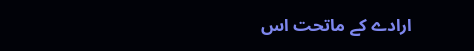ارادے کے ماتحت اس